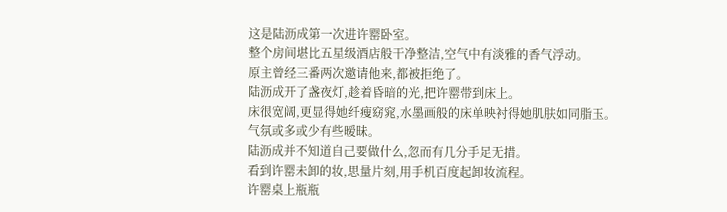这是陆沥成第一次进许罂卧室。
整个房间堪比五星级酒店般干净整洁,空气中有淡雅的香气浮动。
原主曾经三番两次邀请他来,都被拒绝了。
陆沥成开了盏夜灯,趁着昏暗的光,把许罂带到床上。
床很宽阔,更显得她纤瘦窈窕,水墨画般的床单映衬得她肌肤如同脂玉。
气氛或多或少有些暧昧。
陆沥成并不知道自己要做什么,忽而有几分手足无措。
看到许罂未卸的妆,思量片刻,用手机百度起卸妆流程。
许罂桌上瓶瓶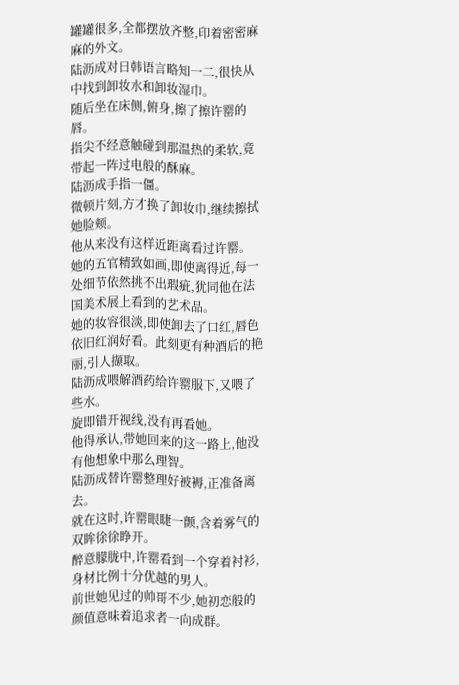罐罐很多,全都摆放齐整,印着密密麻麻的外文。
陆沥成对日韩语言略知一二,很快从中找到卸妆水和卸妆湿巾。
随后坐在床侧,俯身,擦了擦许罂的唇。
指尖不经意触碰到那温热的柔软,竟带起一阵过电般的酥麻。
陆沥成手指一僵。
微顿片刻,方才换了卸妆巾,继续擦拭她脸颊。
他从来没有这样近距离看过许罂。
她的五官精致如画,即使离得近,每一处细节依然挑不出瑕疵,犹同他在法国美术展上看到的艺术品。
她的妆容很淡,即使卸去了口红,唇色依旧红润好看。此刻更有种酒后的艳丽,引人撷取。
陆沥成喂解酒药给许罂服下,又喂了些水。
旋即错开视线,没有再看她。
他得承认,带她回来的这一路上,他没有他想象中那么理智。
陆沥成替许罂整理好被褥,正准备离去。
就在这时,许罂眼睫一颤,含着雾气的双眸徐徐睁开。
醉意朦胧中,许罂看到一个穿着衬衫,身材比例十分优越的男人。
前世她见过的帅哥不少,她初恋般的颜值意味着追求者一向成群。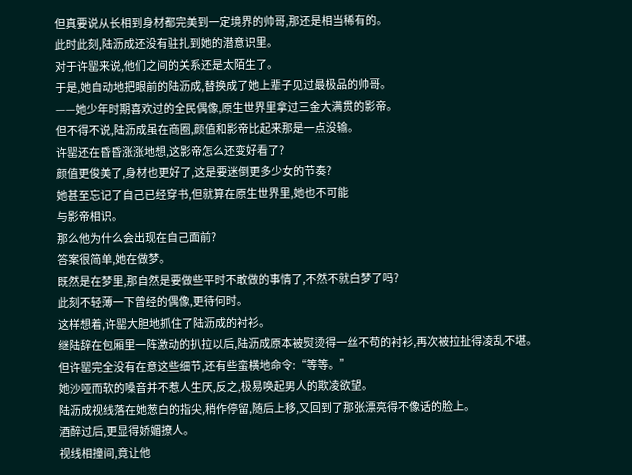但真要说从长相到身材都完美到一定境界的帅哥,那还是相当稀有的。
此时此刻,陆沥成还没有驻扎到她的潜意识里。
对于许罂来说,他们之间的关系还是太陌生了。
于是,她自动地把眼前的陆沥成,替换成了她上辈子见过最极品的帅哥。
——她少年时期喜欢过的全民偶像,原生世界里拿过三金大满贯的影帝。
但不得不说,陆沥成虽在商圈,颜值和影帝比起来那是一点没输。
许罂还在昏昏涨涨地想,这影帝怎么还变好看了?
颜值更俊美了,身材也更好了,这是要迷倒更多少女的节奏?
她甚至忘记了自己已经穿书,但就算在原生世界里,她也不可能
与影帝相识。
那么他为什么会出现在自己面前?
答案很简单,她在做梦。
既然是在梦里,那自然是要做些平时不敢做的事情了,不然不就白梦了吗?
此刻不轻薄一下曾经的偶像,更待何时。
这样想着,许罂大胆地抓住了陆沥成的衬衫。
继陆辞在包厢里一阵激动的扒拉以后,陆沥成原本被熨烫得一丝不苟的衬衫,再次被拉扯得凌乱不堪。
但许罂完全没有在意这些细节,还有些蛮横地命令:“等等。”
她沙哑而软的嗓音并不惹人生厌,反之,极易唤起男人的欺凌欲望。
陆沥成视线落在她葱白的指尖,稍作停留,随后上移,又回到了那张漂亮得不像话的脸上。
酒醉过后,更显得娇媚撩人。
视线相撞间,竟让他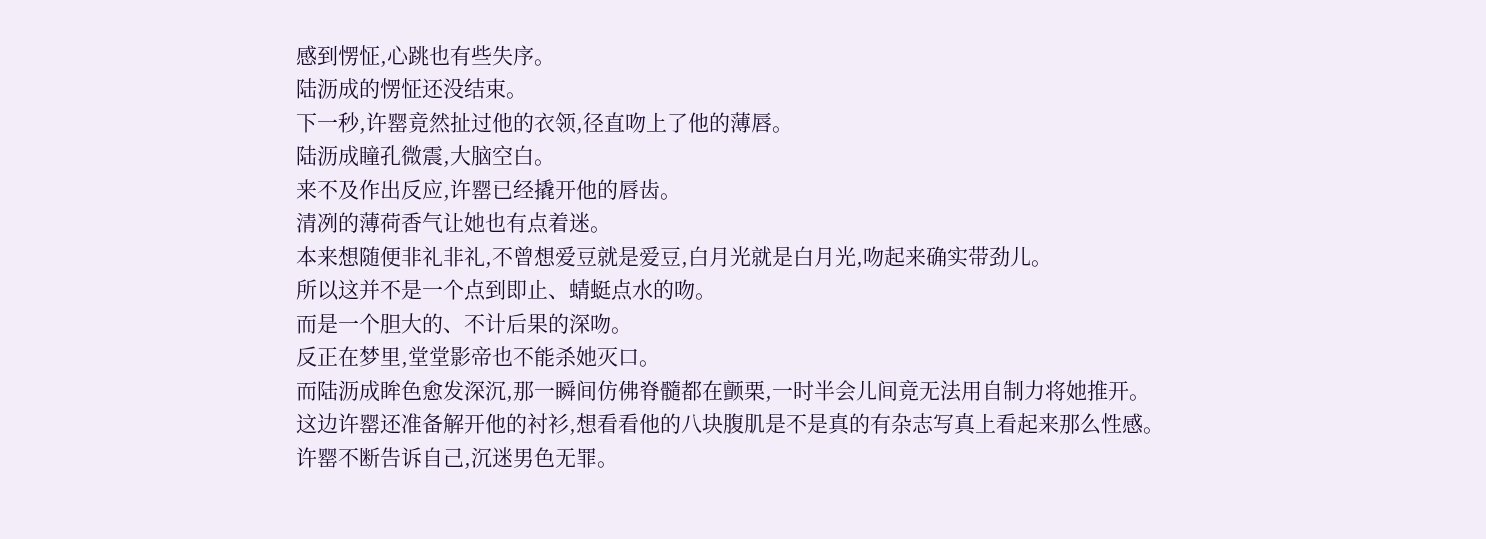感到愣怔,心跳也有些失序。
陆沥成的愣怔还没结束。
下一秒,许罂竟然扯过他的衣领,径直吻上了他的薄唇。
陆沥成瞳孔微震,大脑空白。
来不及作出反应,许罂已经撬开他的唇齿。
清冽的薄荷香气让她也有点着迷。
本来想随便非礼非礼,不曾想爱豆就是爱豆,白月光就是白月光,吻起来确实带劲儿。
所以这并不是一个点到即止、蜻蜓点水的吻。
而是一个胆大的、不计后果的深吻。
反正在梦里,堂堂影帝也不能杀她灭口。
而陆沥成眸色愈发深沉,那一瞬间仿佛脊髓都在颤栗,一时半会儿间竟无法用自制力将她推开。
这边许罂还准备解开他的衬衫,想看看他的八块腹肌是不是真的有杂志写真上看起来那么性感。
许罂不断告诉自己,沉迷男色无罪。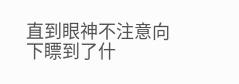直到眼神不注意向下瞟到了什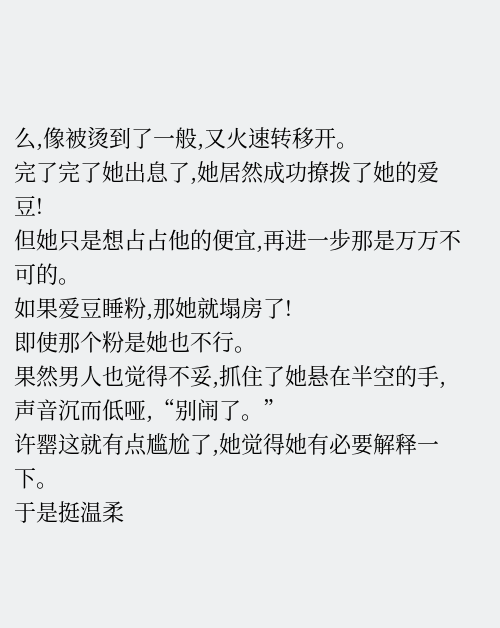么,像被烫到了一般,又火速转移开。
完了完了她出息了,她居然成功撩拨了她的爱豆!
但她只是想占占他的便宜,再进一步那是万万不可的。
如果爱豆睡粉,那她就塌房了!
即使那个粉是她也不行。
果然男人也觉得不妥,抓住了她悬在半空的手,声音沉而低哑,“别闹了。”
许罂这就有点尴尬了,她觉得她有必要解释一下。
于是挺温柔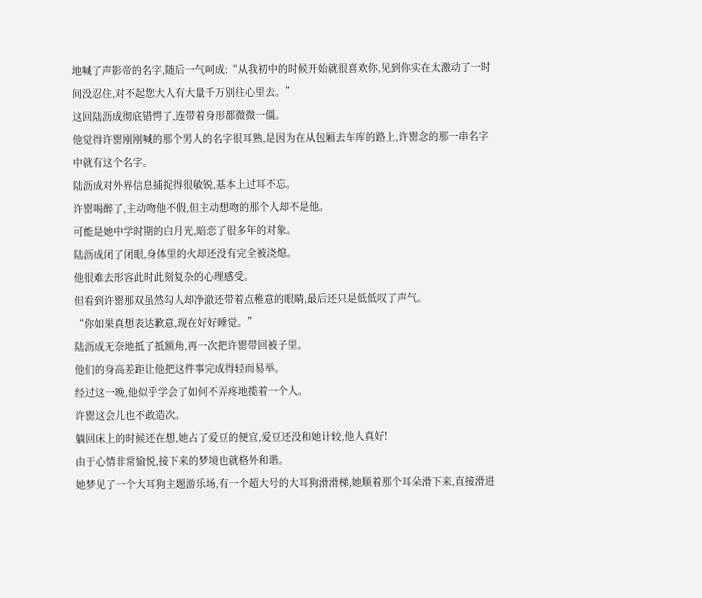地喊了声影帝的名字,随后一气呵成:“从我初中的时候开始就很喜欢你,见到你实在太激动了一时间没忍住,对不起您大人有大量千万别往心里去。”
这回陆沥成彻底错愕了,连带着身形都微微一僵。
他觉得许罂刚刚喊的那个男人的名字很耳熟,是因为在从包厢去车库的路上,许罂念的那一串名字中就有这个名字。
陆沥成对外界信息捕捉得很敏锐,基本上过耳不忘。
许罂喝醉了,主动吻他不假,但主动想吻的那个人却不是他。
可能是她中学时期的白月光,暗恋了很多年的对象。
陆沥成闭了闭眼,身体里的火却还没有完全被浇熄。
他很难去形容此时此刻复杂的心理感受。
但看到许罂那双虽然勾人却净澈还带着点稚意的眼睛,最后还只是低低叹了声气。
“你如果真想表达歉意,现在好好睡觉。”
陆沥成无奈地抵了抵额角,再一次把许罂带回被子里。
他们的身高差距让他把这件事完成得轻而易举。
经过这一晚,他似乎学会了如何不弄疼地揽着一个人。
许罂这会儿也不敢造次。
躺回床上的时候还在想,她占了爱豆的便宜,爱豆还没和她计较,他人真好!
由于心情非常愉悦,接下来的梦境也就格外和谐。
她梦见了一个大耳狗主题游乐场,有一个超大号的大耳狗滑滑梯,她顺着那个耳朵滑下来,直接滑进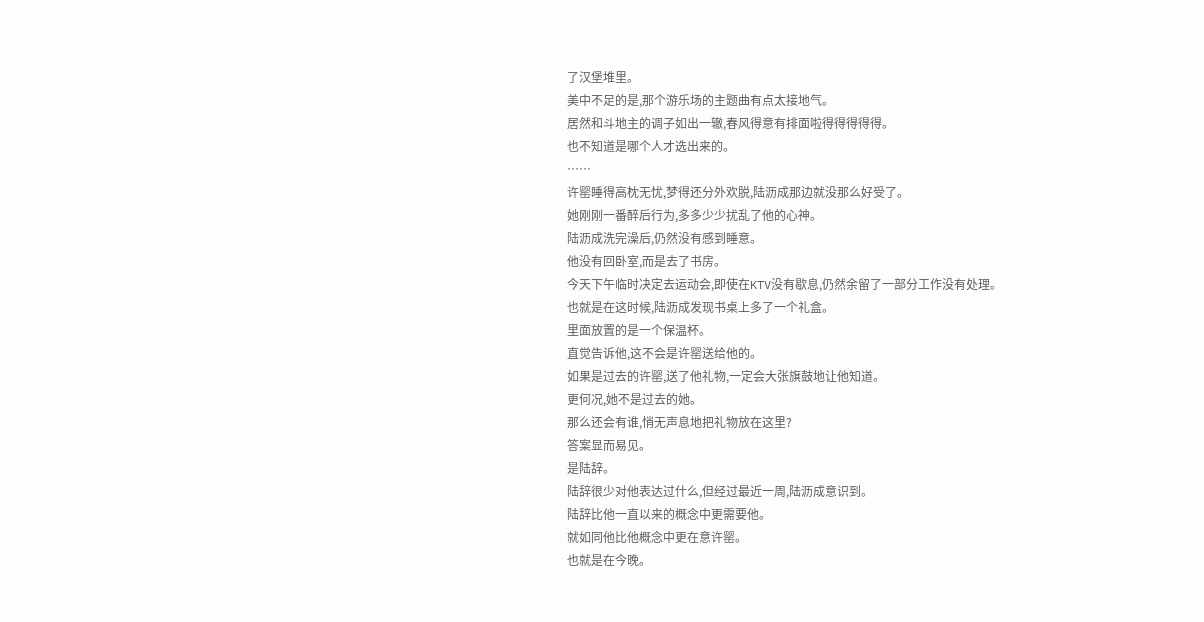了汉堡堆里。
美中不足的是,那个游乐场的主题曲有点太接地气。
居然和斗地主的调子如出一辙,春风得意有排面啦得得得得得。
也不知道是哪个人才选出来的。
……
许罂睡得高枕无忧,梦得还分外欢脱,陆沥成那边就没那么好受了。
她刚刚一番醉后行为,多多少少扰乱了他的心神。
陆沥成洗完澡后,仍然没有感到睡意。
他没有回卧室,而是去了书房。
今天下午临时决定去运动会,即使在KTV没有歇息,仍然余留了一部分工作没有处理。
也就是在这时候,陆沥成发现书桌上多了一个礼盒。
里面放置的是一个保温杯。
直觉告诉他,这不会是许罂送给他的。
如果是过去的许罂,送了他礼物,一定会大张旗鼓地让他知道。
更何况,她不是过去的她。
那么还会有谁,悄无声息地把礼物放在这里?
答案显而易见。
是陆辞。
陆辞很少对他表达过什么,但经过最近一周,陆沥成意识到。
陆辞比他一直以来的概念中更需要他。
就如同他比他概念中更在意许罂。
也就是在今晚。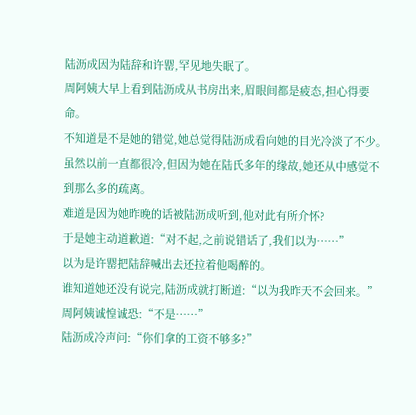陆沥成因为陆辞和许罂,罕见地失眠了。
周阿姨大早上看到陆沥成从书房出来,眉眼间都是疲态,担心得要命。
不知道是不是她的错觉,她总觉得陆沥成看向她的目光冷淡了不少。
虽然以前一直都很冷,但因为她在陆氏多年的缘故,她还从中感觉不到那么多的疏离。
难道是因为她昨晚的话被陆沥成听到,他对此有所介怀?
于是她主动道歉道:“对不起,之前说错话了,我们以为……”
以为是许罂把陆辞喊出去还拉着他喝醉的。
谁知道她还没有说完,陆沥成就打断道:“以为我昨天不会回来。”
周阿姨诚惶诚恐:“不是……”
陆沥成冷声问:“你们拿的工资不够多?”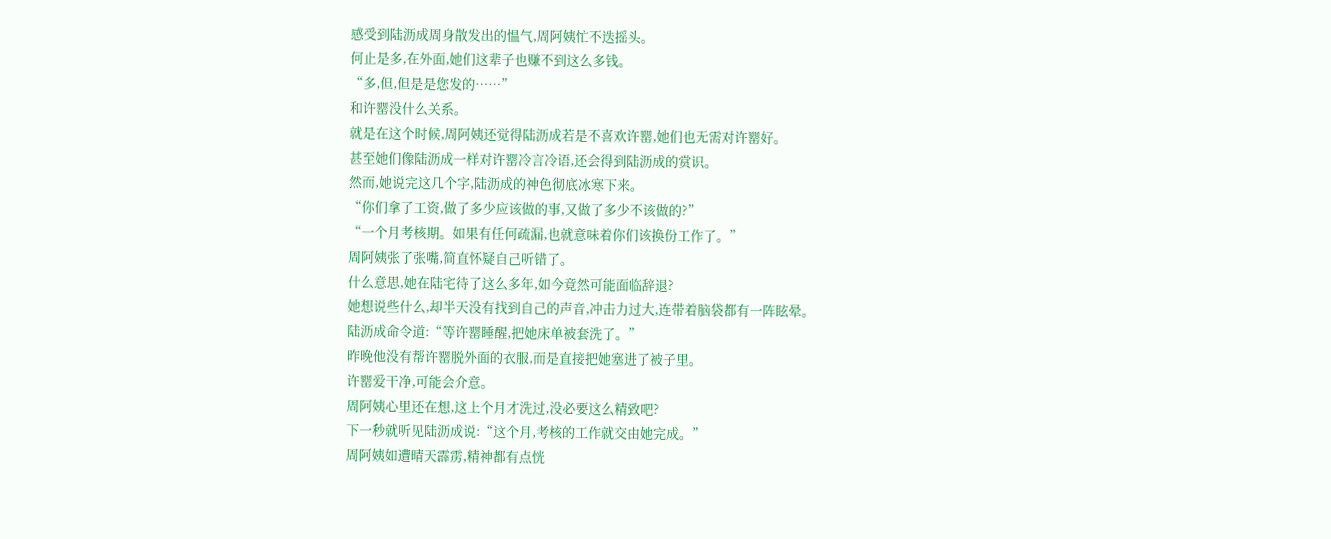感受到陆沥成周身散发出的愠气,周阿姨忙不迭摇头。
何止是多,在外面,她们这辈子也赚不到这么多钱。
“多,但,但是是您发的……”
和许罂没什么关系。
就是在这个时候,周阿姨还觉得陆沥成若是不喜欢许罂,她们也无需对许罂好。
甚至她们像陆沥成一样对许罂冷言冷语,还会得到陆沥成的赏识。
然而,她说完这几个字,陆沥成的神色彻底冰寒下来。
“你们拿了工资,做了多少应该做的事,又做了多少不该做的?”
“一个月考核期。如果有任何疏漏,也就意味着你们该换份工作了。”
周阿姨张了张嘴,简直怀疑自己听错了。
什么意思,她在陆宅待了这么多年,如今竟然可能面临辞退?
她想说些什么,却半天没有找到自己的声音,冲击力过大,连带着脑袋都有一阵眩晕。
陆沥成命令道:“等许罂睡醒,把她床单被套洗了。”
昨晚他没有帮许罂脱外面的衣服,而是直接把她塞进了被子里。
许罂爱干净,可能会介意。
周阿姨心里还在想,这上个月才洗过,没必要这么精致吧?
下一秒就听见陆沥成说:“这个月,考核的工作就交由她完成。”
周阿姨如遭晴天霹雳,精神都有点恍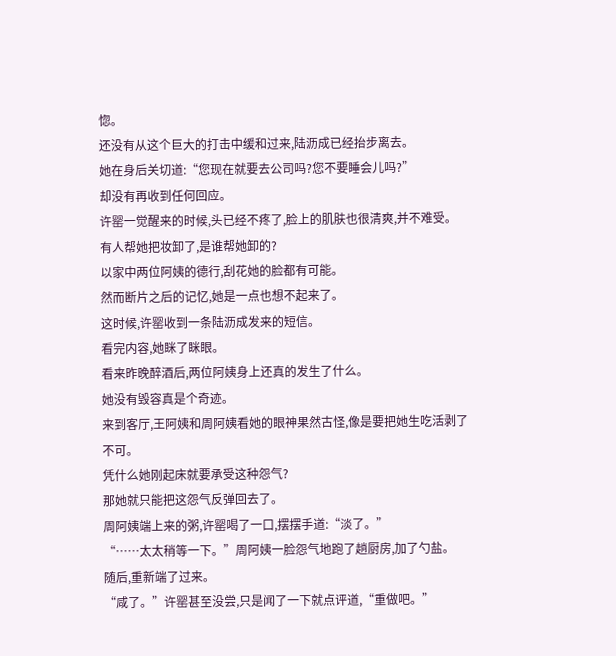惚。
还没有从这个巨大的打击中缓和过来,陆沥成已经抬步离去。
她在身后关切道:“您现在就要去公司吗?您不要睡会儿吗?”
却没有再收到任何回应。
许罂一觉醒来的时候,头已经不疼了,脸上的肌肤也很清爽,并不难受。
有人帮她把妆卸了,是谁帮她卸的?
以家中两位阿姨的德行,刮花她的脸都有可能。
然而断片之后的记忆,她是一点也想不起来了。
这时候,许罂收到一条陆沥成发来的短信。
看完内容,她眯了眯眼。
看来昨晚醉酒后,两位阿姨身上还真的发生了什么。
她没有毁容真是个奇迹。
来到客厅,王阿姨和周阿姨看她的眼神果然古怪,像是要把她生吃活剥了
不可。
凭什么她刚起床就要承受这种怨气?
那她就只能把这怨气反弹回去了。
周阿姨端上来的粥,许罂喝了一口,摆摆手道:“淡了。”
“……太太稍等一下。”周阿姨一脸怨气地跑了趟厨房,加了勺盐。
随后,重新端了过来。
“咸了。”许罂甚至没尝,只是闻了一下就点评道,“重做吧。”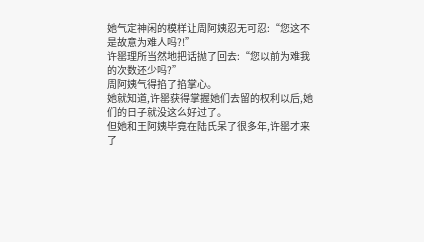她气定神闲的模样让周阿姨忍无可忍:“您这不是故意为难人吗?!”
许罂理所当然地把话抛了回去:“您以前为难我的次数还少吗?”
周阿姨气得掐了掐掌心。
她就知道,许罂获得掌握她们去留的权利以后,她们的日子就没这么好过了。
但她和王阿姨毕竟在陆氏呆了很多年,许罂才来了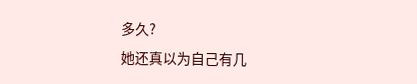多久?
她还真以为自己有几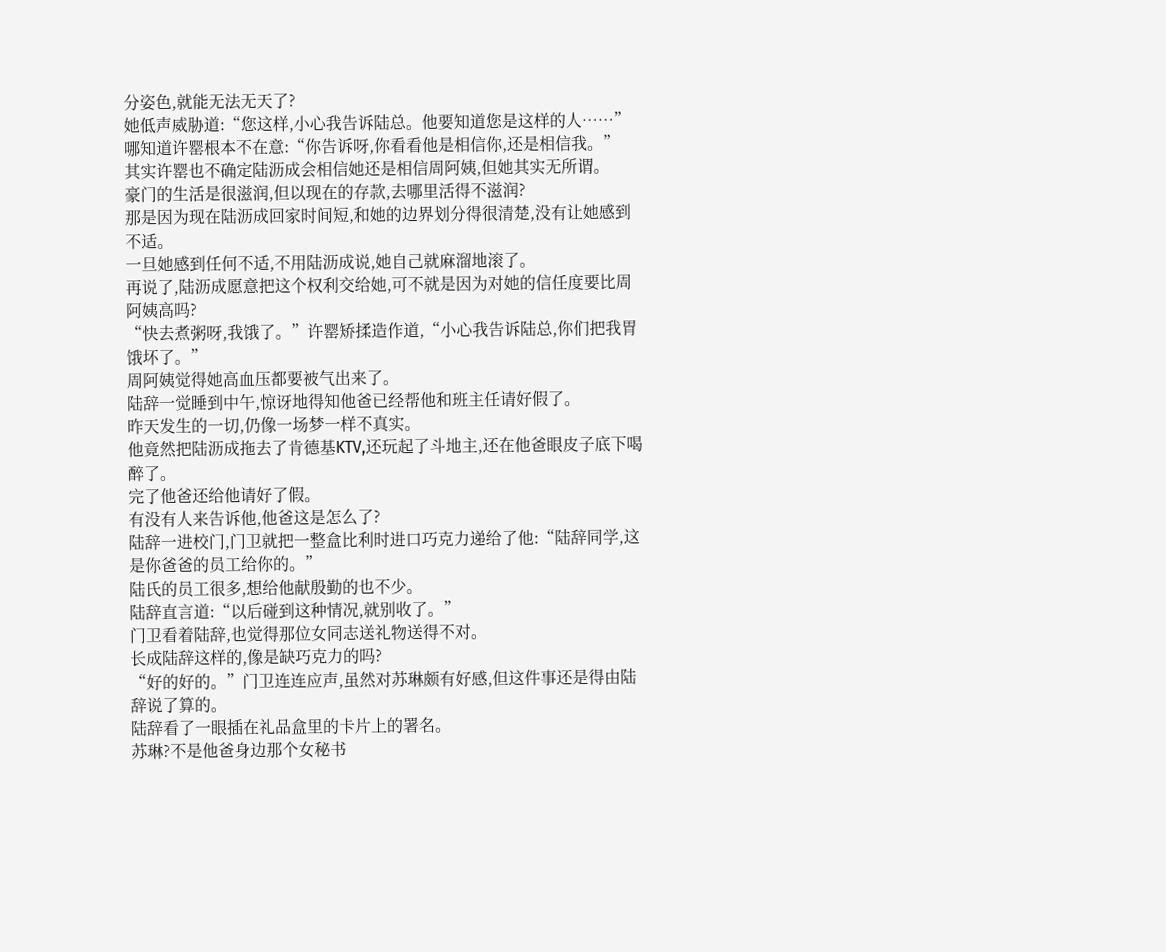分姿色,就能无法无天了?
她低声威胁道:“您这样,小心我告诉陆总。他要知道您是这样的人……”
哪知道许罂根本不在意:“你告诉呀,你看看他是相信你,还是相信我。”
其实许罂也不确定陆沥成会相信她还是相信周阿姨,但她其实无所谓。
豪门的生活是很滋润,但以现在的存款,去哪里活得不滋润?
那是因为现在陆沥成回家时间短,和她的边界划分得很清楚,没有让她感到不适。
一旦她感到任何不适,不用陆沥成说,她自己就麻溜地滚了。
再说了,陆沥成愿意把这个权利交给她,可不就是因为对她的信任度要比周阿姨高吗?
“快去煮粥呀,我饿了。”许罂矫揉造作道,“小心我告诉陆总,你们把我胃饿坏了。”
周阿姨觉得她高血压都要被气出来了。
陆辞一觉睡到中午,惊讶地得知他爸已经帮他和班主任请好假了。
昨天发生的一切,仍像一场梦一样不真实。
他竟然把陆沥成拖去了肯德基KTV,还玩起了斗地主,还在他爸眼皮子底下喝醉了。
完了他爸还给他请好了假。
有没有人来告诉他,他爸这是怎么了?
陆辞一进校门,门卫就把一整盒比利时进口巧克力递给了他:“陆辞同学,这是你爸爸的员工给你的。”
陆氏的员工很多,想给他献殷勤的也不少。
陆辞直言道:“以后碰到这种情况,就别收了。”
门卫看着陆辞,也觉得那位女同志送礼物送得不对。
长成陆辞这样的,像是缺巧克力的吗?
“好的好的。”门卫连连应声,虽然对苏琳颇有好感,但这件事还是得由陆辞说了算的。
陆辞看了一眼插在礼品盒里的卡片上的署名。
苏琳?不是他爸身边那个女秘书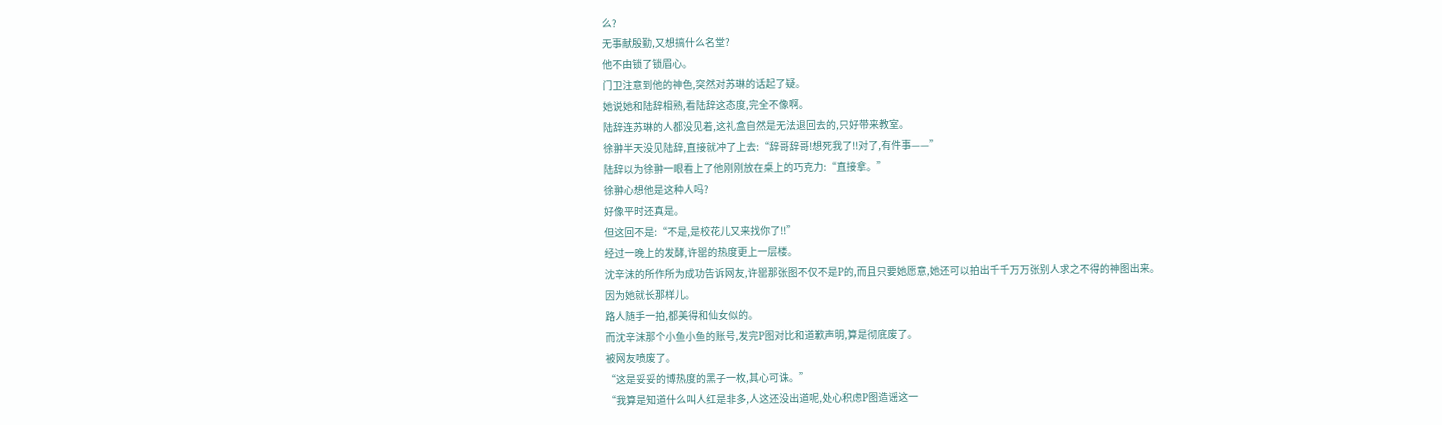么?
无事献殷勤,又想搞什么名堂?
他不由锁了锁眉心。
门卫注意到他的神色,突然对苏琳的话起了疑。
她说她和陆辞相熟,看陆辞这态度,完全不像啊。
陆辞连苏琳的人都没见着,这礼盒自然是无法退回去的,只好带来教室。
徐翀半天没见陆辞,直接就冲了上去:“辞哥辞哥!想死我了!!对了,有件事——”
陆辞以为徐翀一眼看上了他刚刚放在桌上的巧克力:“直接拿。”
徐翀心想他是这种人吗?
好像平时还真是。
但这回不是:“不是,是校花儿又来找你了!!”
经过一晚上的发酵,许罂的热度更上一层楼。
沈辛沫的所作所为成功告诉网友,许罂那张图不仅不是P的,而且只要她愿意,她还可以拍出千千万万张别人求之不得的神图出来。
因为她就长那样儿。
路人随手一拍,都美得和仙女似的。
而沈辛沫那个小鱼小鱼的账号,发完P图对比和道歉声明,算是彻底废了。
被网友喷废了。
“这是妥妥的博热度的黑子一枚,其心可诛。”
“我算是知道什么叫人红是非多,人这还没出道呢,处心积虑P图造谣这一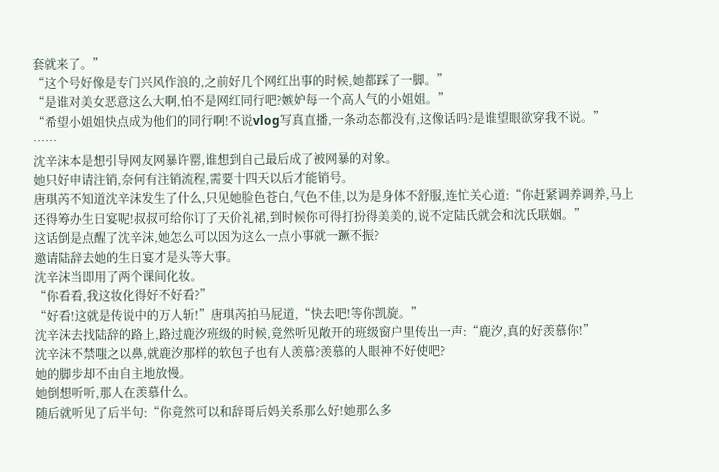套就来了。”
“这个号好像是专门兴风作浪的,之前好几个网红出事的时候,她都踩了一脚。”
“是谁对美女恶意这么大啊,怕不是网红同行吧?嫉妒每一个高人气的小姐姐。”
“希望小姐姐快点成为他们的同行啊!不说vlog写真直播,一条动态都没有,这像话吗?是谁望眼欲穿我不说。”
……
沈辛沫本是想引导网友网暴许罂,谁想到自己最后成了被网暴的对象。
她只好申请注销,奈何有注销流程,需要十四天以后才能销号。
唐琪芮不知道沈辛沫发生了什么,只见她脸色苍白,气色不佳,以为是身体不舒服,连忙关心道:“你赶紧调养调养,马上还得筹办生日宴呢!叔叔可给你订了天价礼裙,到时候你可得打扮得美美的,说不定陆氏就会和沈氏联姻。”
这话倒是点醒了沈辛沫,她怎么可以因为这么一点小事就一蹶不振?
邀请陆辞去她的生日宴才是头等大事。
沈辛沫当即用了两个课间化妆。
“你看看,我这妆化得好不好看?”
“好看!这就是传说中的万人斩!”唐琪芮拍马屁道,“快去吧!等你凯旋。”
沈辛沫去找陆辞的路上,路过鹿汐班级的时候,竟然听见敞开的班级窗户里传出一声:“鹿汐,真的好羡慕你!”
沈辛沫不禁嗤之以鼻,就鹿汐那样的软包子也有人羡慕?羡慕的人眼神不好使吧?
她的脚步却不由自主地放慢。
她倒想听听,那人在羡慕什么。
随后就听见了后半句:“你竟然可以和辞哥后妈关系那么好!她那么多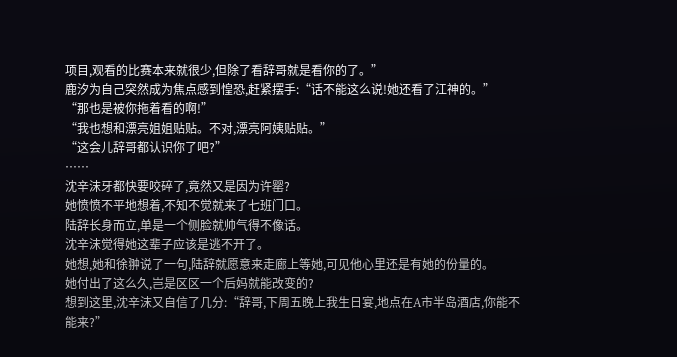项目,观看的比赛本来就很少,但除了看辞哥就是看你的了。”
鹿汐为自己突然成为焦点感到惶恐,赶紧摆手:“话不能这么说!她还看了江神的。”
“那也是被你拖着看的啊!”
“我也想和漂亮姐姐贴贴。不对,漂亮阿姨贴贴。”
“这会儿辞哥都认识你了吧?”
……
沈辛沫牙都快要咬碎了,竟然又是因为许罂?
她愤愤不平地想着,不知不觉就来了七班门口。
陆辞长身而立,单是一个侧脸就帅气得不像话。
沈辛沫觉得她这辈子应该是逃不开了。
她想,她和徐翀说了一句,陆辞就愿意来走廊上等她,可见他心里还是有她的份量的。
她付出了这么久,岂是区区一个后妈就能改变的?
想到这里,沈辛沫又自信了几分:“辞哥,下周五晚上我生日宴,地点在A市半岛酒店,你能不能来?”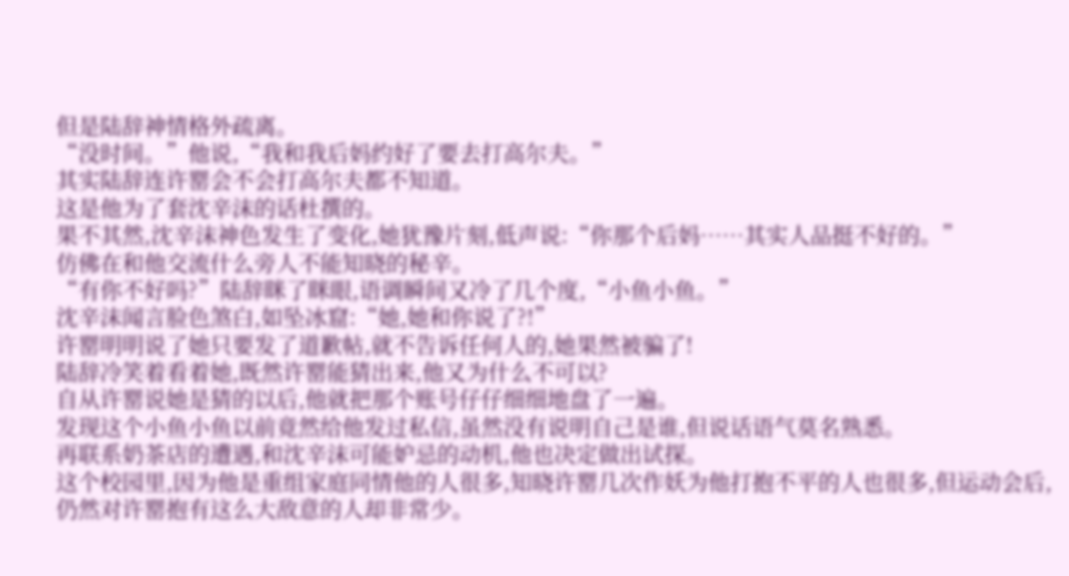但是陆辞神情格外疏离。
“没时间。”他说,“我和我后妈约好了要去打高尔夫。”
其实陆辞连许罂会不会打高尔夫都不知道。
这是他为了套沈辛沫的话杜撰的。
果不其然,沈辛沫神色发生了变化,她犹豫片刻,低声说:“你那个后妈……其实人品挺不好的。”
仿佛在和他交流什么旁人不能知晓的秘辛。
“有你不好吗?”陆辞眯了眯眼,语调瞬间又冷了几个度,“小鱼小鱼。”
沈辛沫闻言脸色煞白,如坠冰窟:“她,她和你说了?!”
许罂明明说了她只要发了道歉帖,就不告诉任何人的,她果然被骗了!
陆辞冷笑着看着她,既然许罂能猜出来,他又为什么不可以?
自从许罂说她是猜的以后,他就把那个账号仔仔细细地盘了一遍。
发现这个小鱼小鱼以前竟然给他发过私信,虽然没有说明自己是谁,但说话语气莫名熟悉。
再联系奶茶店的遭遇,和沈辛沫可能妒忌的动机,他也决定做出试探。
这个校园里,因为他是重组家庭同情他的人很多,知晓许罂几次作妖为他打抱不平的人也很多,但运动会后,仍然对许罂抱有这么大敌意的人却非常少。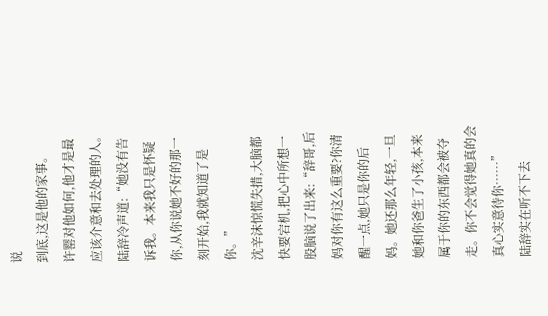说
到底,这是他的家事。
许罂对他如何,他才是最应该介意和去处理的人。
陆辞冷声道:“她没有告诉我。本来我只是怀疑你,从你说她不好的那一刻开始,我就知道了是你。”
沈辛沫惊慌失措,大脑都快要宕机,把心中所想一股脑说了出来:“辞哥,后妈对你有这么重要?你清醒一点,她只是你的后妈。她还那么年轻,一旦她和你爸生了小孩,本来属于你的东西都会被夺走。你不会觉得她真的会真心实意待你……”
陆辞实在听不下去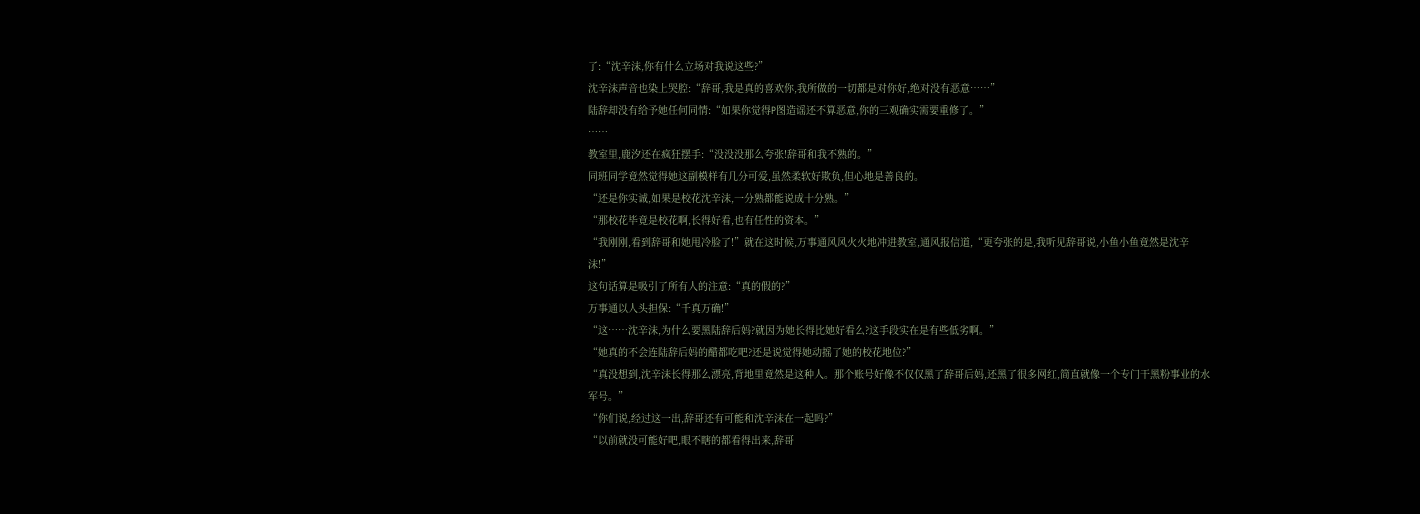了:“沈辛沫,你有什么立场对我说这些?”
沈辛沫声音也染上哭腔:“辞哥,我是真的喜欢你,我所做的一切都是对你好,绝对没有恶意……”
陆辞却没有给予她任何同情:“如果你觉得P图造谣还不算恶意,你的三观确实需要重修了。”
……
教室里,鹿汐还在疯狂摆手:“没没没那么夸张!辞哥和我不熟的。”
同班同学竟然觉得她这副模样有几分可爱,虽然柔软好欺负,但心地是善良的。
“还是你实诚,如果是校花沈辛沫,一分熟都能说成十分熟。”
“那校花毕竟是校花啊,长得好看,也有任性的资本。”
“我刚刚,看到辞哥和她甩冷脸了!”就在这时候,万事通风风火火地冲进教室,通风报信道,“更夸张的是,我听见辞哥说,小鱼小鱼竟然是沈辛沫!”
这句话算是吸引了所有人的注意:“真的假的?”
万事通以人头担保:“千真万确!”
“这……沈辛沫,为什么要黑陆辞后妈?就因为她长得比她好看么?这手段实在是有些低劣啊。”
“她真的不会连陆辞后妈的醋都吃吧?还是说觉得她动摇了她的校花地位?”
“真没想到,沈辛沫长得那么漂亮,背地里竟然是这种人。那个账号好像不仅仅黑了辞哥后妈,还黑了很多网红,简直就像一个专门干黑粉事业的水军号。”
“你们说,经过这一出,辞哥还有可能和沈辛沫在一起吗?”
“以前就没可能好吧,眼不瞎的都看得出来,辞哥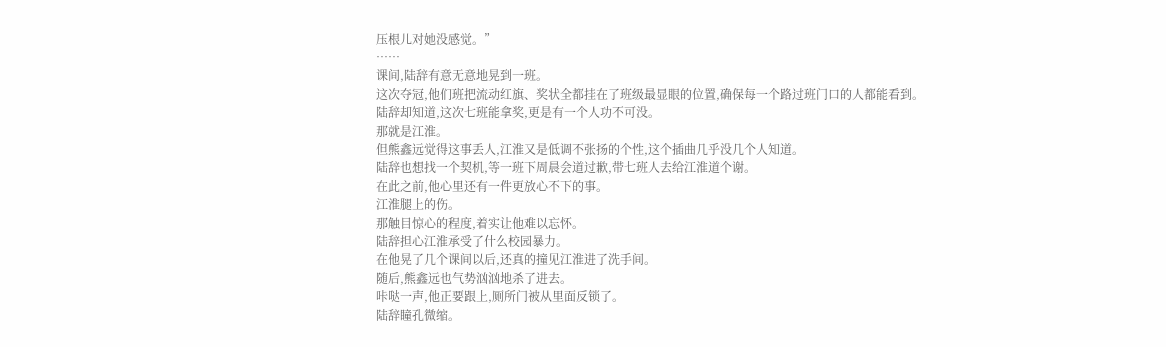压根儿对她没感觉。”
……
课间,陆辞有意无意地晃到一班。
这次夺冠,他们班把流动红旗、奖状全都挂在了班级最显眼的位置,确保每一个路过班门口的人都能看到。
陆辞却知道,这次七班能拿奖,更是有一个人功不可没。
那就是江淮。
但熊鑫远觉得这事丢人,江淮又是低调不张扬的个性,这个插曲几乎没几个人知道。
陆辞也想找一个契机,等一班下周晨会道过歉,带七班人去给江淮道个谢。
在此之前,他心里还有一件更放心不下的事。
江淮腿上的伤。
那触目惊心的程度,着实让他难以忘怀。
陆辞担心江淮承受了什么校园暴力。
在他晃了几个课间以后,还真的撞见江淮进了洗手间。
随后,熊鑫远也气势汹汹地杀了进去。
咔哒一声,他正要跟上,厕所门被从里面反锁了。
陆辞瞳孔微缩。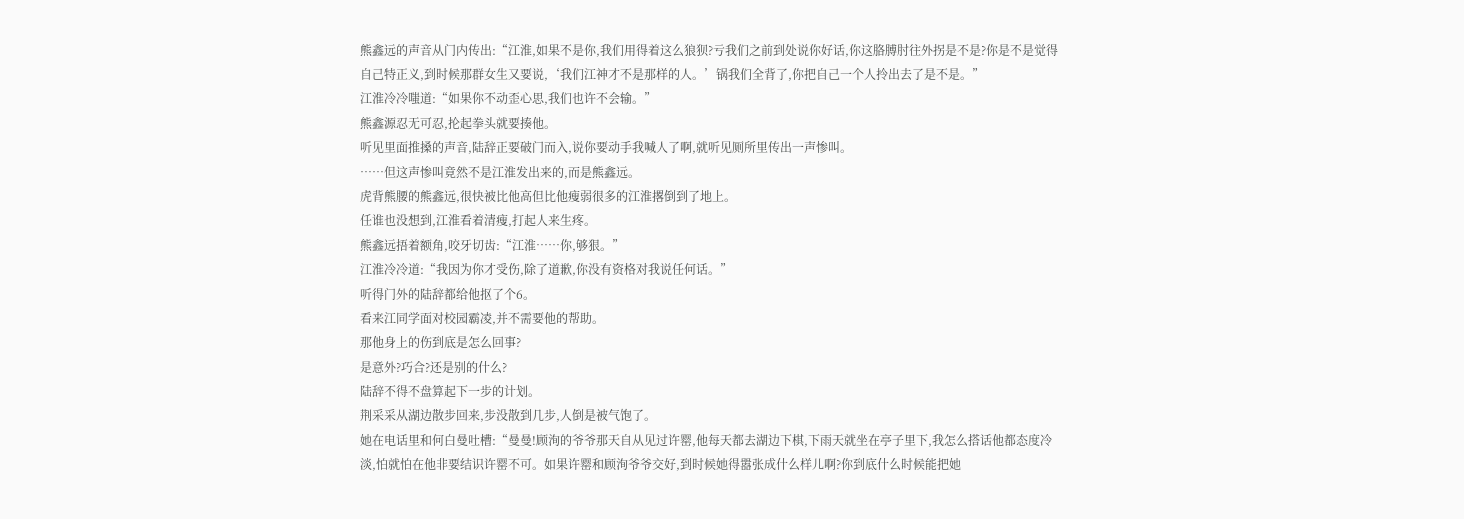熊鑫远的声音从门内传出:“江淮,如果不是你,我们用得着这么狼狈?亏我们之前到处说你好话,你这胳膊肘往外拐是不是?你是不是觉得自己特正义,到时候那群女生又要说,‘我们江神才不是那样的人。’锅我们全背了,你把自己一个人拎出去了是不是。”
江淮冷冷嗤道:“如果你不动歪心思,我们也许不会输。”
熊鑫源忍无可忍,抡起拳头就要揍他。
听见里面推搡的声音,陆辞正要破门而入,说你要动手我喊人了啊,就听见厕所里传出一声惨叫。
……但这声惨叫竟然不是江淮发出来的,而是熊鑫远。
虎背熊腰的熊鑫远,很快被比他高但比他瘦弱很多的江淮撂倒到了地上。
任谁也没想到,江淮看着清瘦,打起人来生疼。
熊鑫远捂着额角,咬牙切齿:“江淮……你,够狠。”
江淮冷冷道:“我因为你才受伤,除了道歉,你没有资格对我说任何话。”
听得门外的陆辞都给他抠了个6。
看来江同学面对校园霸凌,并不需要他的帮助。
那他身上的伤到底是怎么回事?
是意外?巧合?还是别的什么?
陆辞不得不盘算起下一步的计划。
荆采采从湖边散步回来,步没散到几步,人倒是被气饱了。
她在电话里和何白曼吐槽:“曼曼!顾洵的爷爷那天自从见过许罂,他每天都去湖边下棋,下雨天就坐在亭子里下,我怎么搭话他都态度冷淡,怕就怕在他非要结识许罂不可。如果许罂和顾洵爷爷交好,到时候她得嚣张成什么样儿啊?你到底什么时候能把她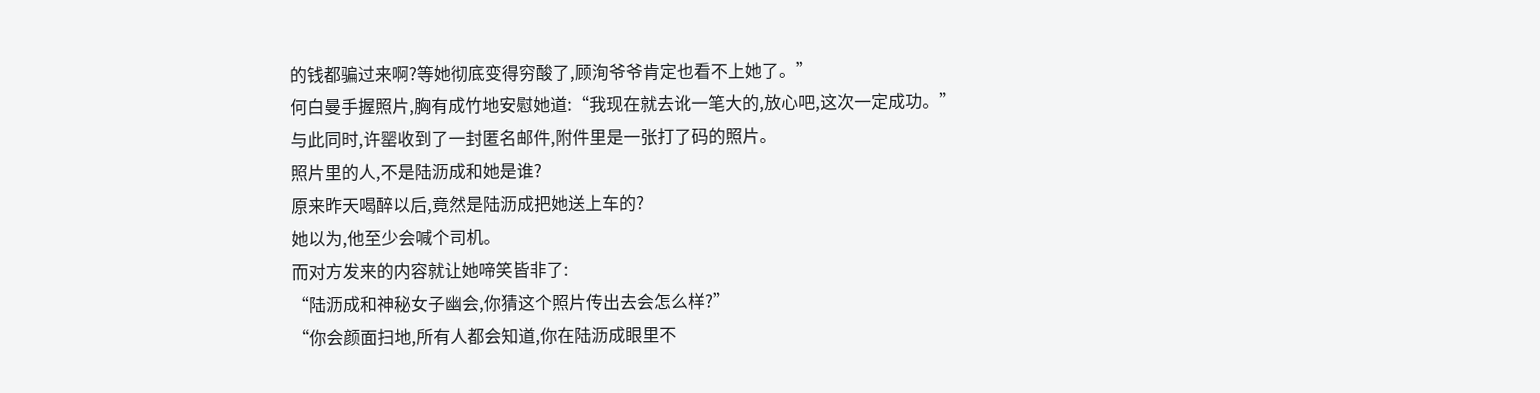的钱都骗过来啊?等她彻底变得穷酸了,顾洵爷爷肯定也看不上她了。”
何白曼手握照片,胸有成竹地安慰她道:“我现在就去讹一笔大的,放心吧,这次一定成功。”
与此同时,许罂收到了一封匿名邮件,附件里是一张打了码的照片。
照片里的人,不是陆沥成和她是谁?
原来昨天喝醉以后,竟然是陆沥成把她送上车的?
她以为,他至少会喊个司机。
而对方发来的内容就让她啼笑皆非了:
“陆沥成和神秘女子幽会,你猜这个照片传出去会怎么样?”
“你会颜面扫地,所有人都会知道,你在陆沥成眼里不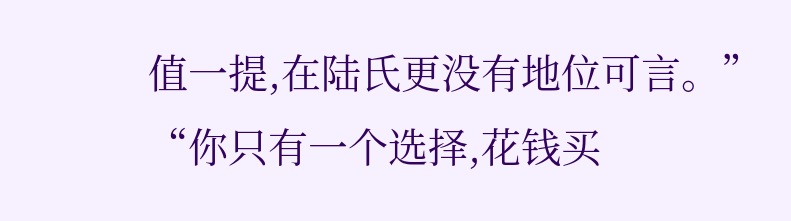值一提,在陆氏更没有地位可言。”
“你只有一个选择,花钱买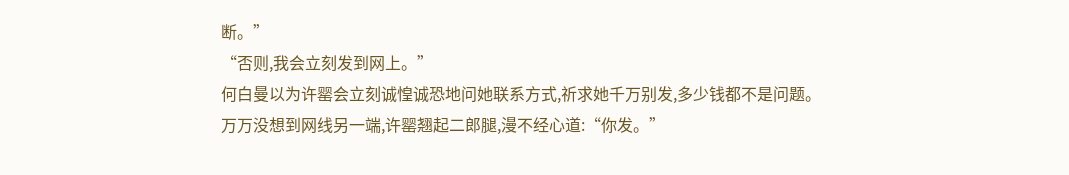断。”
“否则,我会立刻发到网上。”
何白曼以为许罂会立刻诚惶诚恐地问她联系方式,祈求她千万别发,多少钱都不是问题。
万万没想到网线另一端,许罂翘起二郎腿,漫不经心道:“你发。”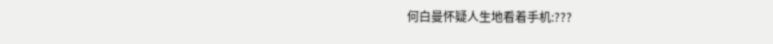何白曼怀疑人生地看着手机:???